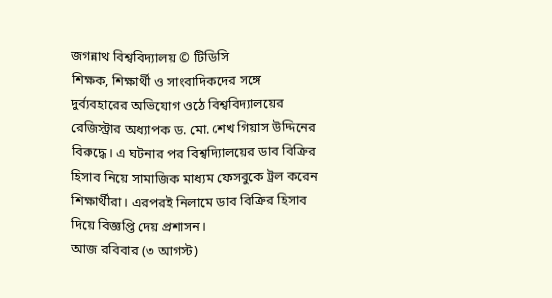জগন্নাথ বিশ্ববিদ্যালয় © টিডিসি
শিক্ষক, শিক্ষার্থী ও সাংবাদিকদের সঙ্গে দুর্ব্যবহারের অভিযোগ ওঠে বিশ্ববিদ্যালয়ের রেজিস্ট্রার অধ্যাপক ড. মো. শেখ গিয়াস উদ্দিনের বিরুদ্ধে। এ ঘটনার পর বিশ্বদ্যিালয়ের ডাব বিক্রির হিসাব নিয়ে সামাজিক মাধ্যম ফেসবুকে ট্রল করেন শিক্ষার্থীরা। এরপরই নিলামে ডাব বিক্রির হিসাব দিয়ে বিজ্ঞপ্তি দেয় প্রশাসন।
আজ রবিবার (৩ আগস্ট)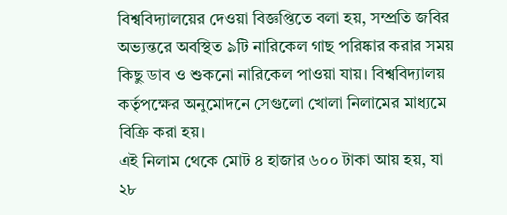বিশ্ববিদ্যালয়ের দেওয়া বিজ্ঞপ্তিতে বলা হয়, সম্প্রতি জবির অভ্যন্তরে অবস্থিত ৯টি নারিকেল গাছ পরিষ্কার করার সময় কিছু ডাব ও শুকনো নারিকেল পাওয়া যায়। বিশ্ববিদ্যালয় কর্তৃপক্ষের অনুমোদনে সেগুলো খোলা নিলামের মাধ্যমে বিক্রি করা হয়।
এই নিলাম থেকে মোট ৪ হাজার ৬০০ টাকা আয় হয়, যা ২৮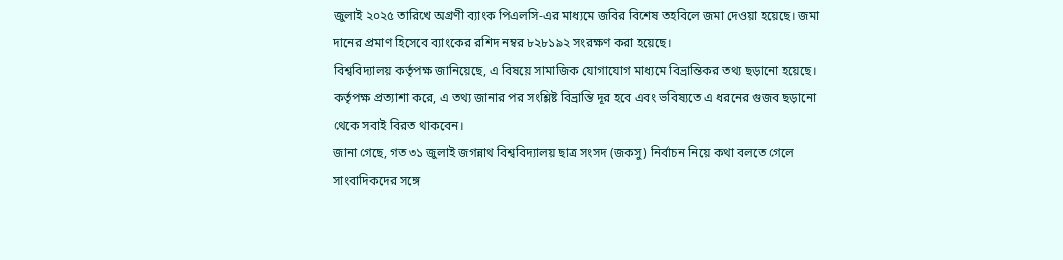জুলাই ২০২৫ তারিখে অগ্রণী ব্যাংক পিএলসি-এর মাধ্যমে জবির বিশেষ তহবিলে জমা দেওয়া হয়েছে। জমা দানের প্রমাণ হিসেবে ব্যাংকের রশিদ নম্বর ৮২৮১৯২ সংরক্ষণ করা হয়েছে।
বিশ্ববিদ্যালয় কর্তৃপক্ষ জানিয়েছে, এ বিষয়ে সামাজিক যোগাযোগ মাধ্যমে বিভ্রান্তিকর তথ্য ছড়ানো হয়েছে। কর্তৃপক্ষ প্রত্যাশা করে, এ তথ্য জানার পর সংশ্লিষ্ট বিভ্রান্তি দূর হবে এবং ভবিষ্যতে এ ধরনের গুজব ছড়ানো থেকে সবাই বিরত থাকবেন।
জানা গেছে, গত ৩১ জুলাই জগন্নাথ বিশ্ববিদ্যালয় ছাত্র সংসদ (জকসু) নির্বাচন নিয়ে কথা বলতে গেলে সাংবাদিকদের সঙ্গে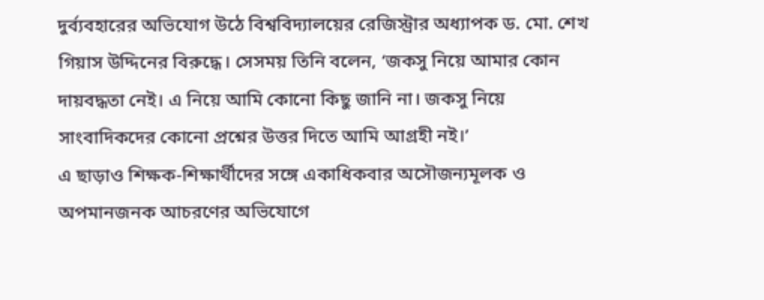দুর্ব্যবহারের অভিযোগ উঠে বিশ্ববিদ্যালয়ের রেজিস্ট্রার অধ্যাপক ড. মো. শেখ গিয়াস উদ্দিনের বিরুদ্ধে। সেসময় তিনি বলেন, ‘জকসু নিয়ে আমার কোন দায়বদ্ধতা নেই। এ নিয়ে আমি কোনো কিছু জানি না। জকসু নিয়ে সাংবাদিকদের কোনো প্রশ্নের উত্তর দিতে আমি আগ্রহী নই।’
এ ছাড়াও শিক্ষক-শিক্ষার্থীদের সঙ্গে একাধিকবার অসৌজন্যমূলক ও অপমানজনক আচরণের অভিযোগে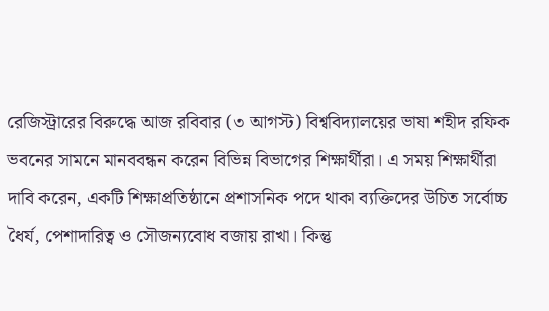রেজিস্ট্রারের বিরুদ্ধে আজ রবিবার (৩ আগস্ট) বিশ্ববিদ্যালয়ের ভাষা শহীদ রফিক ভবনের সামনে মানববন্ধন করেন বিভিন্ন বিভাগের শিক্ষার্থীরা। এ সময় শিক্ষার্থীরা দাবি করেন, একটি শিক্ষাপ্রতিষ্ঠানে প্রশাসনিক পদে থাকা ব্যক্তিদের উচিত সর্বোচ্চ ধৈর্য, পেশাদারিত্ব ও সৌজন্যবোধ বজায় রাখা। কিন্তু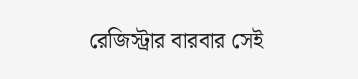রেজিস্ট্রার বারবার সেই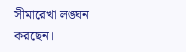সীমারেখা লঙ্ঘন করছেন।